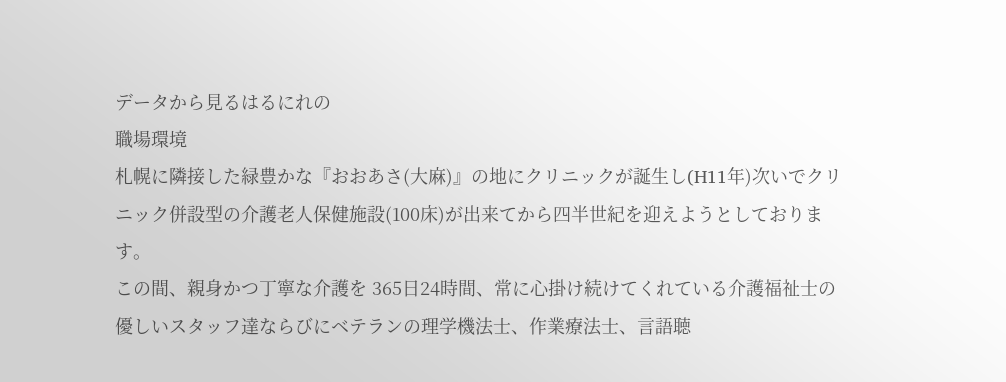データから見るはるにれの
職場環境
札幌に隣接した緑豊かな『おおあさ(大麻)』の地にクリニックが誕生し(H11年)次いでクリニック併設型の介護老人保健施設(100床)が出来てから四半世紀を迎えようとしております。
この間、親身かつ丁寧な介護を 365日24時間、常に心掛け続けてくれている介護福祉士の優しいスタッフ達ならびにベテランの理学機法士、作業療法士、言語聴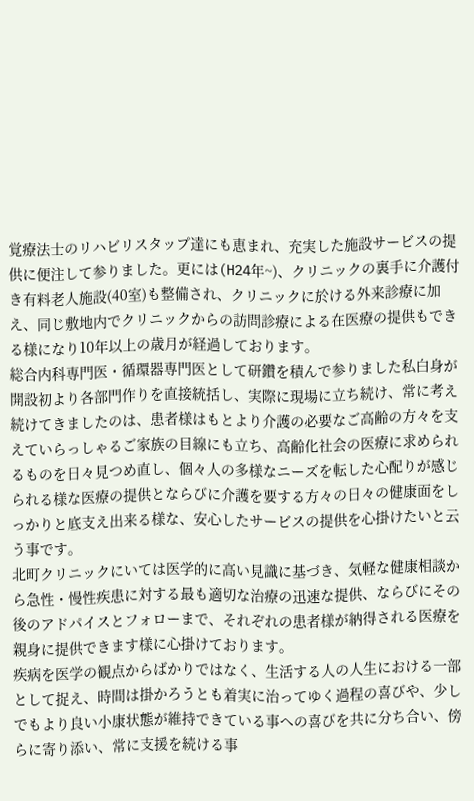覚療法士のリハビリスタップ達にも恵まれ、充実した施設サービスの提供に便注して参りました。更には(H24年~)、クリニックの裏手に介護付き有料老人施設(40室)も整備され、クリニックに於ける外来診療に加え、同じ敷地内でクリニックからの訪問診療による在医療の提供もできる様になり10年以上の歳月が経過しております。
総合内科専門医・循環器専門医として研鑽を積んで参りました私白身が開設初より各部門作りを直接統括し、実際に現場に立ち続け、常に考え続けてきましたのは、患者様はもとより介護の必要なご高齢の方々を支えていらっしゃるご家族の目線にも立ち、高齢化社会の医療に求められるものを日々見つめ直し、個々人の多様なニーズを転した心配りが感じられる様な医療の提供とならびに介護を要する方々の日々の健康面をしっかりと底支え出来る様な、安心したサービスの提供を心掛けたいと云う事です。
北町クリニックにいては医学的に高い見識に基づき、気軽な健康相談から急性・慢性疾患に対する最も適切な治療の迅速な提供、ならびにその後のアドパイスとフォローまで、それぞれの患者様が納得される医療を親身に提供できます様に心掛けております。
疾病を医学の観点からばかりではなく、生活する人の人生における一部として捉え、時間は掛かろうとも着実に治ってゆく過程の喜びや、少しでもより良い小康状態が維持できている事への喜びを共に分ち合い、傍らに寄り添い、常に支援を続ける事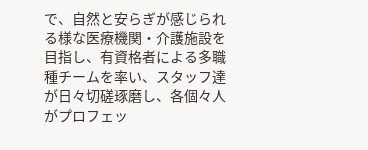で、自然と安らぎが感じられる様な医療機関・介護施設を目指し、有資格者による多職種チームを率い、スタッフ達が日々切磋琢磨し、各個々人がプロフェッ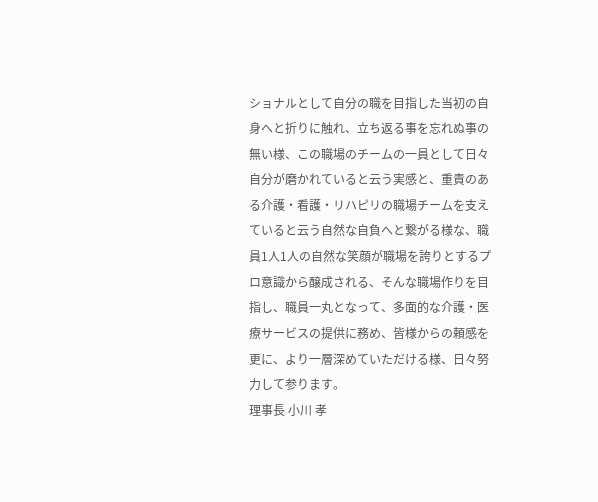ショナルとして自分の職を目指した当初の自身へと折りに触れ、立ち返る事を忘れぬ事の無い様、この職場のチームの一員として日々自分が磨かれていると云う実感と、重責のある介護・看護・リハピリの職場チームを支えていると云う自然な自負へと繋がる様な、職員1人1人の自然な笑顔が職場を誇りとするプロ意識から醸成される、そんな職場作りを目指し、職員一丸となって、多面的な介護・医療サービスの提供に務め、皆様からの頼感を更に、より一層深めていただける様、日々努力して参ります。
理事長 小川 孝